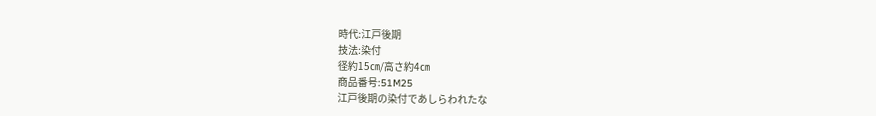時代:江戸後期
技法:染付
径約15㎝/高さ約4㎝
商品番号:51M25
江戸後期の染付であしらわれたな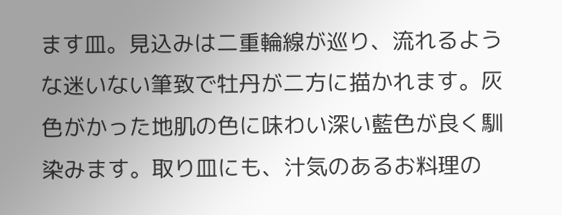ます皿。見込みは二重輪線が巡り、流れるような迷いない筆致で牡丹が二方に描かれます。灰色がかった地肌の色に味わい深い藍色が良く馴染みます。取り皿にも、汁気のあるお料理の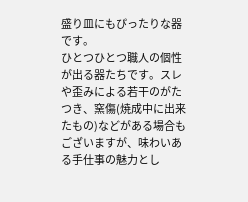盛り皿にもぴったりな器です。
ひとつひとつ職人の個性が出る器たちです。スレや歪みによる若干のがたつき、窯傷(焼成中に出来たもの)などがある場合もございますが、味わいある手仕事の魅力とし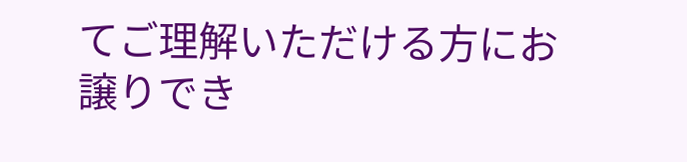てご理解いただける方にお譲りでき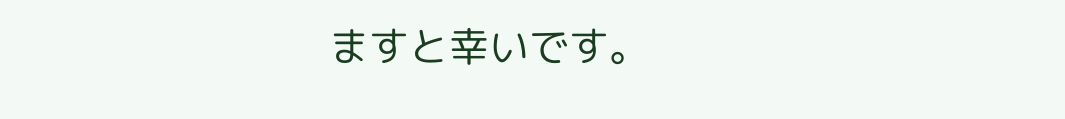ますと幸いです。